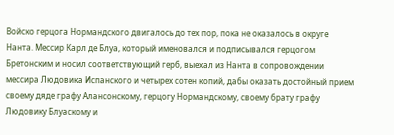Войско герцога Нормандского двигалось до тех пор, пока не оказалось в округе Нанта. Мессир Карл де Блуа, который именовался и подписывался герцогом Бретонским и носил соответствующий герб, выехал из Нанта в сопровождении мессира Людовика Испанского и четырех сотен копий, дабы оказать достойный прием своему дяде графу Алансонскому, герцогу Нормандскому, своему брату графу Людовику Блуаскому и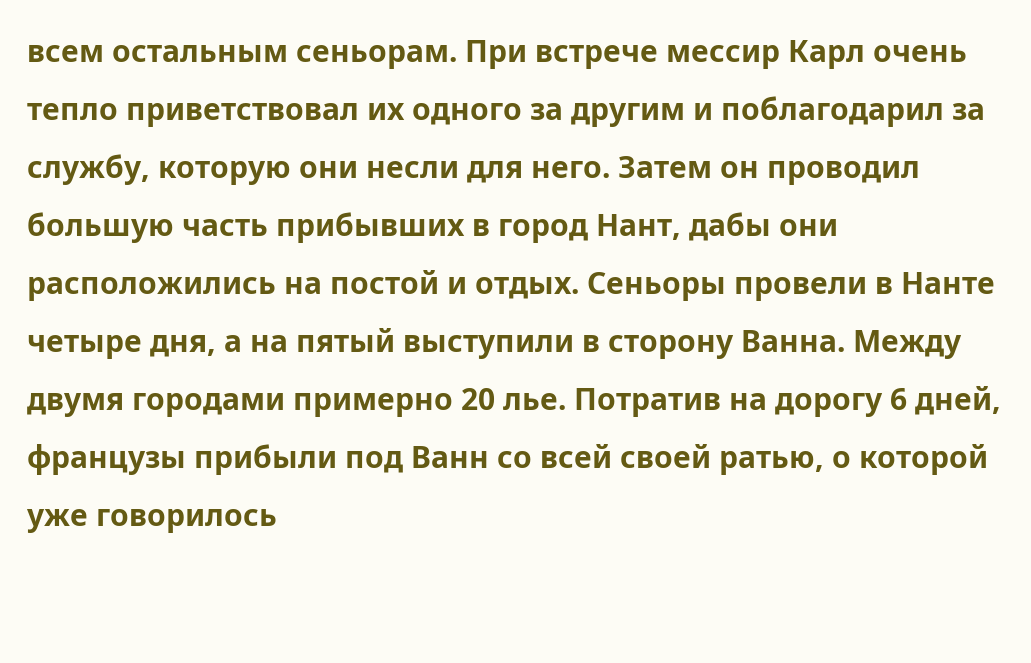всем остальным сеньорам. При встрече мессир Карл очень тепло приветствовал их одного за другим и поблагодарил за службу, которую они несли для него. Затем он проводил большую часть прибывших в город Нант, дабы они расположились на постой и отдых. Сеньоры провели в Нанте четыре дня, а на пятый выступили в сторону Ванна. Между двумя городами примерно 20 лье. Потратив на дорогу 6 дней, французы прибыли под Ванн со всей своей ратью, о которой уже говорилось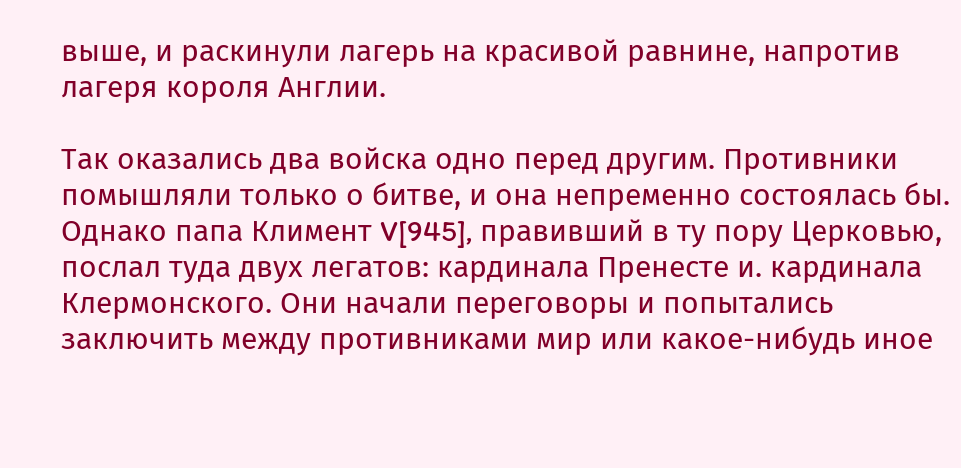выше, и раскинули лагерь на красивой равнине, напротив лагеря короля Англии.

Так оказались два войска одно перед другим. Противники помышляли только о битве, и она непременно состоялась бы. Однако папа Климент V[945], правивший в ту пору Церковью, послал туда двух легатов: кардинала Пренесте и. кардинала Клермонского. Они начали переговоры и попытались заключить между противниками мир или какое-нибудь иное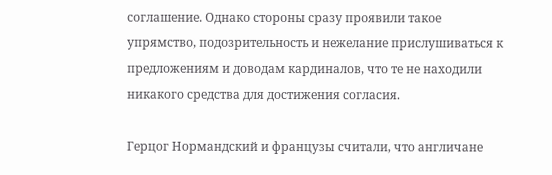соглашение. Однако стороны сразу проявили такое упрямство, подозрительность и нежелание прислушиваться к предложениям и доводам кардиналов, что те не находили никакого средства для достижения согласия.

Герцог Нормандский и французы считали, что англичане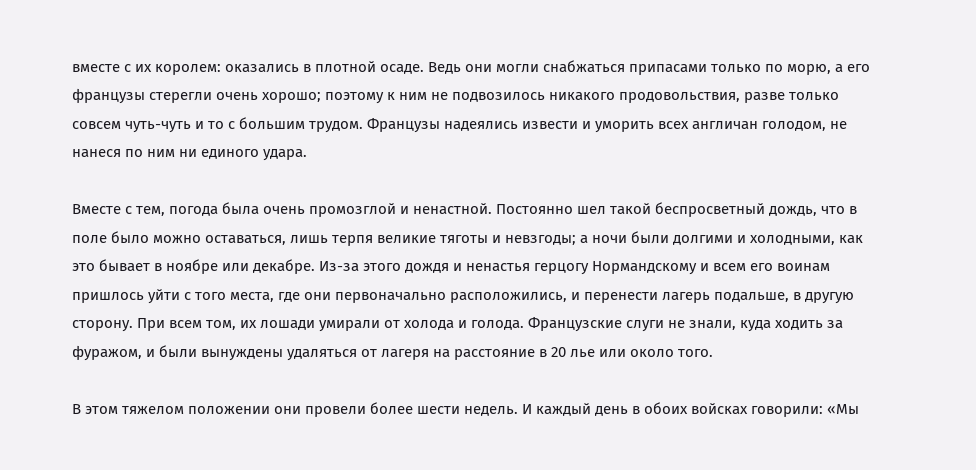вместе с их королем: оказались в плотной осаде. Ведь они могли снабжаться припасами только по морю, а его французы стерегли очень хорошо; поэтому к ним не подвозилось никакого продовольствия, разве только совсем чуть-чуть и то с большим трудом. Французы надеялись извести и уморить всех англичан голодом, не нанеся по ним ни единого удара.

Вместе с тем, погода была очень промозглой и ненастной. Постоянно шел такой беспросветный дождь, что в поле было можно оставаться, лишь терпя великие тяготы и невзгоды; а ночи были долгими и холодными, как это бывает в ноябре или декабре. Из-за этого дождя и ненастья герцогу Нормандскому и всем его воинам пришлось уйти с того места, где они первоначально расположились, и перенести лагерь подальше, в другую сторону. При всем том, их лошади умирали от холода и голода. Французские слуги не знали, куда ходить за фуражом, и были вынуждены удаляться от лагеря на расстояние в 20 лье или около того.

В этом тяжелом положении они провели более шести недель. И каждый день в обоих войсках говорили: «Мы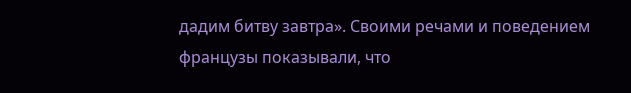дадим битву завтра». Своими речами и поведением французы показывали, что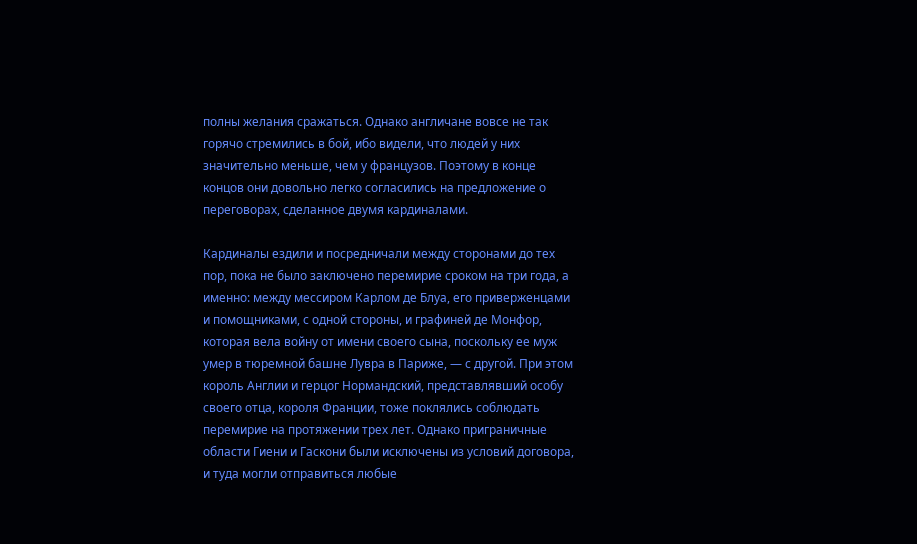полны желания сражаться. Однако англичане вовсе не так горячо стремились в бой, ибо видели, что людей у них значительно меньше, чем у французов. Поэтому в конце концов они довольно легко согласились на предложение о переговорах, сделанное двумя кардиналами.

Кардиналы ездили и посредничали между сторонами до тех пор, пока не было заключено перемирие сроком на три года, а именно: между мессиром Карлом де Блуа, его приверженцами и помощниками, с одной стороны, и графиней де Монфор, которая вела войну от имени своего сына, поскольку ее муж умер в тюремной башне Лувра в Париже, — с другой. При этом король Англии и герцог Нормандский, представлявший особу своего отца, короля Франции, тоже поклялись соблюдать перемирие на протяжении трех лет. Однако приграничные области Гиени и Гаскони были исключены из условий договора, и туда могли отправиться любые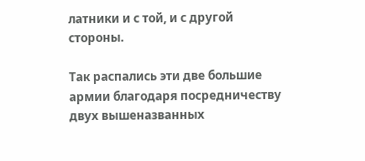латники и с той, и с другой стороны.

Так распались эти две большие армии благодаря посредничеству двух вышеназванных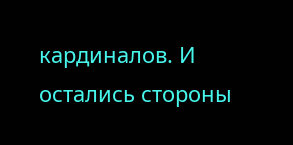кардиналов. И остались стороны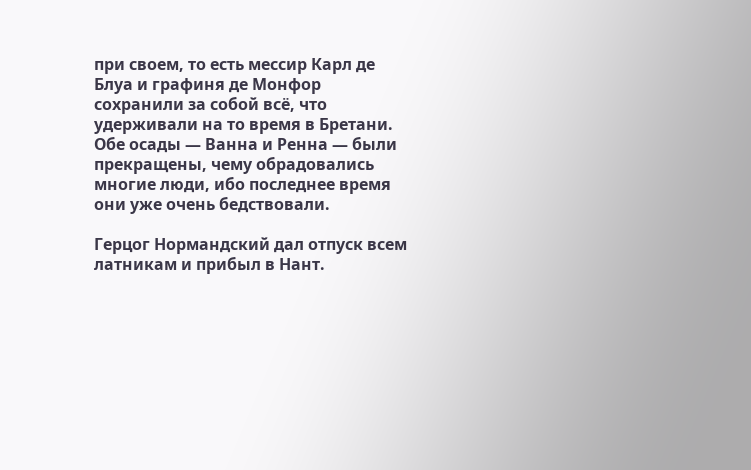при своем, то есть мессир Карл де Блуа и графиня де Монфор сохранили за собой всё, что удерживали на то время в Бретани. Обе осады — Ванна и Ренна — были прекращены, чему обрадовались многие люди, ибо последнее время они уже очень бедствовали.

Герцог Нормандский дал отпуск всем латникам и прибыл в Нант.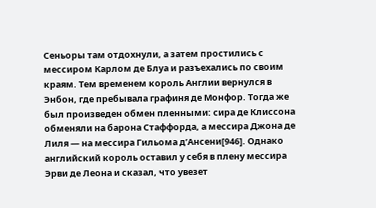Сеньоры там отдохнули, а затем простились с мессиром Карлом де Блуа и разъехались по своим краям. Тем временем король Англии вернулся в Энбон, где пребывала графиня де Монфор. Тогда же был произведен обмен пленными: сира де Клиссона обменяли на барона Стаффорда, а мессира Джона де Лиля — на мессира Гильома д’Ансени[946]. Однако английский король оставил у себя в плену мессира Эрви де Леона и сказал, что увезет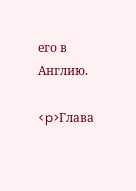его в Англию.

<p>Глава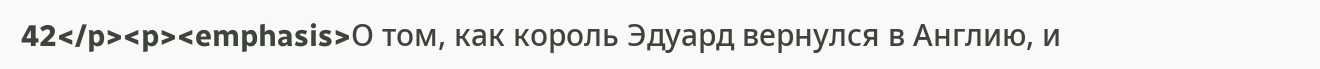42</p><p><emphasis>О том, как король Эдуард вернулся в Англию, и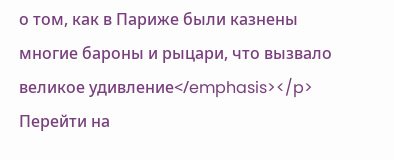о том, как в Париже были казнены многие бароны и рыцари, что вызвало великое удивление</emphasis></p>
Перейти на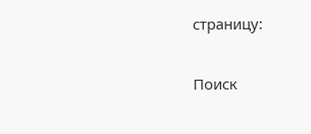страницу:

Поиск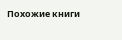Похожие книги